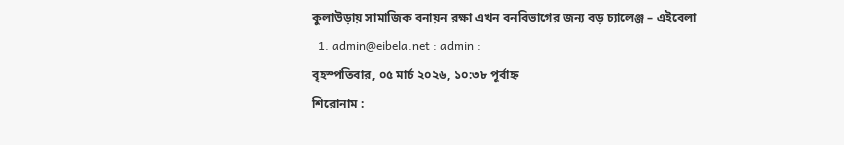কুলাউড়ায় সামাজিক বনায়ন রক্ষা এখন বনবিভাগের জন্য বড় চ্যালেঞ্জ – এইবেলা
  1. admin@eibela.net : admin :
বৃহস্পতিবার, ০৫ মার্চ ২০২৬, ১০:৩৮ পূর্বাহ্ন
শিরোনাম :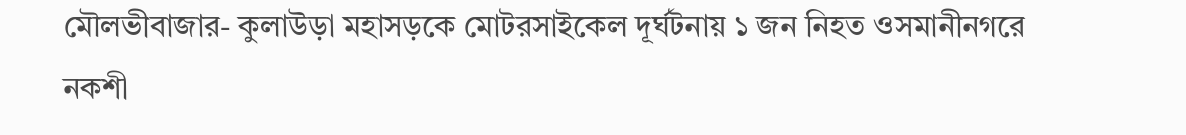মৌলভীবাজার- কুলাউড়া মহাসড়কে মোটরসাইকেল দূর্ঘটনায় ১ জন নিহত ওসমানীনগরে নকশী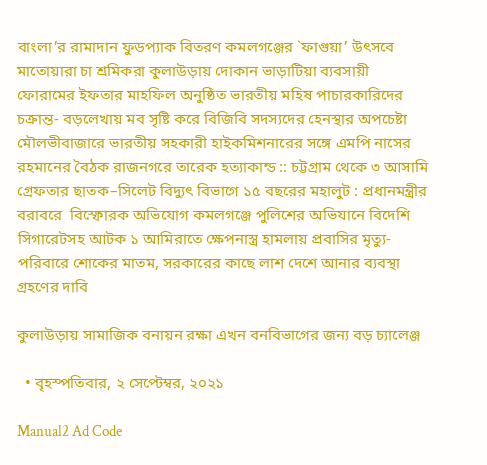বাংলা’র রামাদান ফুডপ্যাক বিতরণ কমলগঞ্জের `ফাগুয়া’ উৎসবে মাতোয়ারা চা শ্রমিকরা কুলাউড়ায় দোকান ভাড়াটিয়া ব্যবসায়ী ফোরামের ইফতার মাহফিল অনুষ্ঠিত ভারতীয় মহিষ পাচারকারিদের চক্রান্ত- বড়লেখায় মব সৃষ্টি করে বিজিবি সদস্যদের হেনস্থার অপচেষ্টা মৌলভীবাজারে ভারতীয় সহকারী হাইকমিশনারের সঙ্গে এমপি নাসের রহমানের বৈঠক রাজনগরে তারেক হত্যাকান্ড :: চট্টগ্রাম থেকে ৩ আসামি গ্রেফতার ছাতক–সিলেট বিদ্যুৎ বিভাগে ১৫ বছরের মহালুট : প্রধানমন্ত্রীর বরাবরে  বিস্ফোরক অভিযোগ কমলগঞ্জে পুলিশের অভিযানে বিদেশি সিগারেটসহ আটক ১ আমিরাতে ক্ষেপনাস্ত্র হামলায় প্রবাসির মৃত্যু- পরিবারে শোকের মাতম, সরকারের কাছে লাশ দেশে আনার ব্যবস্থা গ্রহণের দাবি

কুলাউড়ায় সামাজিক বনায়ন রক্ষা এখন বনবিভাগের জন্য বড় চ্যালেঞ্জ

  • বৃহস্পতিবার, ২ সেপ্টেম্বর, ২০২১

Manual2 Ad Code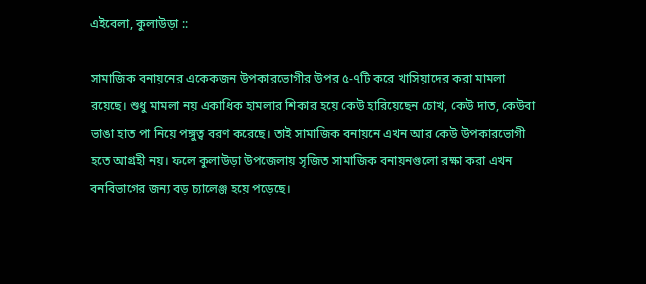এইবেলা, কুলাউড়া ::

সামাজিক বনায়নের একেকজন উপকারভোগীর উপর ৫-৭টি করে খাসিয়াদের করা মামলা রয়েছে। শুধু মামলা নয় একাধিক হামলার শিকার হয়ে কেউ হারিয়েছেন চোখ, কেউ দাত, কেউবা ভাঙা হাত পা নিয়ে পঙ্গুত্ব বরণ করেছে। তাই সামাজিক বনায়নে এখন আর কেউ উপকারভোগী হতে আগ্রহী নয়। ফলে কুলাউড়া উপজেলায় সৃজিত সামাজিক বনায়নগুলো রক্ষা করা এখন বনবিভাগের জন্য বড় চ্যালেঞ্জ হয়ে পড়েছে।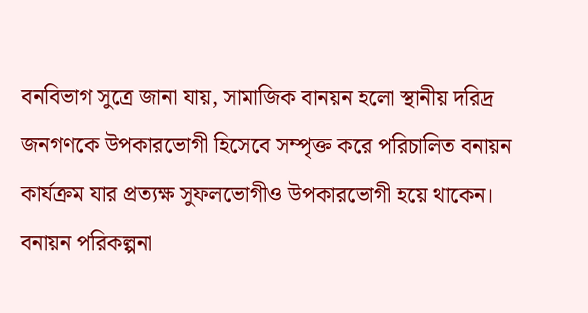বনবিভাগ সুত্রে জানা যায়, সামাজিক বানয়ন হলো স্থানীয় দরিদ্র জনগণকে উপকারভোগী হিসেবে সম্পৃক্ত করে পরিচালিত বনায়ন কার্যক্রম যার প্রত্যক্ষ সুফলভোগীও উপকারভোগী হয়ে থাকেন। বনায়ন পরিকল্পনা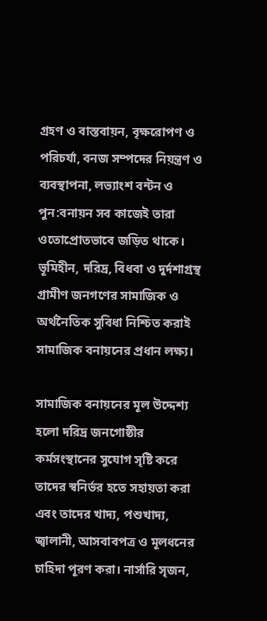গ্রহণ ও বাস্তবায়ন, বৃক্ষরোপণ ও পরিচর্যা, বনজ সম্পদের নিয়ন্ত্রণ ও ব্যবস্থাপনা, লভ্যাংশ বন্টন ও পুন:বনায়ন সব কাজেই তারা ওতোপ্রোতভাবে জড়িত থাকে। ভূমিহীন, দরিদ্র, বিধবা ও দুর্দশাগ্রস্থ গ্রামীণ জনগণের সামাজিক ও অর্থনৈতিক সুবিধা নিশ্চিত করাই সামাজিক বনায়নের প্রধান লক্ষ্য।

সামাজিক বনায়নের মূল উদ্দেশ্য হলো দরিদ্র জনগোষ্ঠীর কর্মসংস্থানের সুযোগ সৃষ্টি করে তাদের স্বনির্ভর হতে সহায়তা করা এবং তাদের খাদ্য, পশুখাদ্য, জ্বালানী, আসবাবপত্র ও মূলধনের চাহিদা পূরণ করা। নার্সারি সৃজন,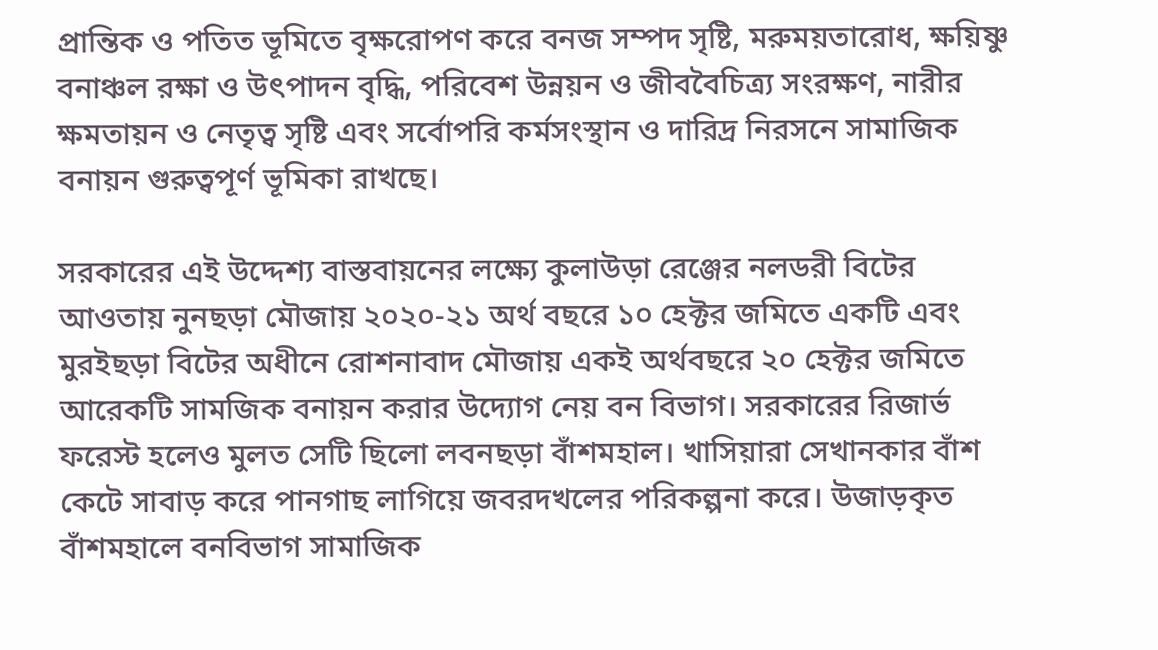প্রান্তিক ও পতিত ভূমিতে বৃক্ষরোপণ করে বনজ সম্পদ সৃষ্টি, মরুময়তারোধ, ক্ষয়িষ্ণু বনাঞ্চল রক্ষা ও উৎপাদন বৃদ্ধি, পরিবেশ উন্নয়ন ও জীববৈচিত্র্য সংরক্ষণ, নারীর ক্ষমতায়ন ও নেতৃত্ব সৃষ্টি এবং সর্বোপরি কর্মসংস্থান ও দারিদ্র নিরসনে সামাজিক বনায়ন গুরুত্বপূর্ণ ভূমিকা রাখছে।

সরকারের এই উদ্দেশ্য বাস্তবায়নের লক্ষ্যে কুলাউড়া রেঞ্জের নলডরী বিটের আওতায় নুনছড়া মৌজায় ২০২০-২১ অর্থ বছরে ১০ হেক্টর জমিতে একটি এবং মুরইছড়া বিটের অধীনে রোশনাবাদ মৌজায় একই অর্থবছরে ২০ হেক্টর জমিতে আরেকটি সামজিক বনায়ন করার উদ্যোগ নেয় বন বিভাগ। সরকারের রিজার্ভ ফরেস্ট হলেও মুলত সেটি ছিলো লবনছড়া বাঁশমহাল। খাসিয়ারা সেখানকার বাঁশ কেটে সাবাড় করে পানগাছ লাগিয়ে জবরদখলের পরিকল্পনা করে। উজাড়কৃত বাঁশমহালে বনবিভাগ সামাজিক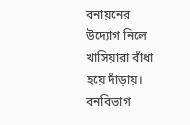বনায়নের উদ্যোগ নিলে খাসিয়ারা বাঁধা হয়ে দাঁড়ায়। বনবিভাগ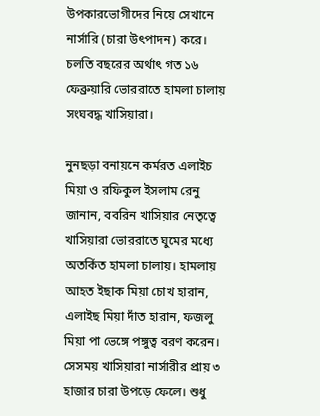উপকারভোগীদের নিয়ে সেখানে নার্সারি (চারা উৎপাদন) করে। চলতি বছরের অর্থাৎ গত ১৬ ফেব্রুয়ারি ভোররাতে হামলা চালায় সংঘবদ্ধ খাসিয়ারা।

নুনছড়া বনায়নে কর্মরত এলাইচ মিয়া ও রফিকুল ইসলাম রেনু জানান, ববরিন খাসিয়ার নেতৃত্বে খাসিয়ারা ভোররাতে ঘুমের মধ্যে অতর্কিত হামলা চালায়। হামলায় আহত ইছাক মিয়া চোখ হারান, এলাইছ মিয়া দাঁত হারান, ফজলু মিয়া পা ভেঙ্গে পঙ্গুত্ব বরণ করেন। সেসময় খাসিয়ারা নার্সারীর প্রায় ৩ হাজার চারা উপড়ে ফেলে। শুধু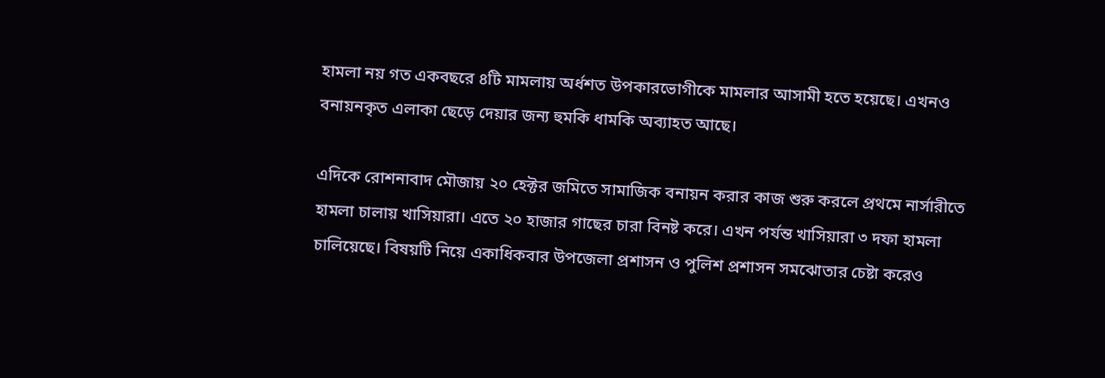হামলা নয় গত একবছরে ৪টি মামলায় অর্ধশত উপকারভোগীকে মামলার আসামী হতে হয়েছে। এখনও বনায়নকৃত এলাকা ছেড়ে দেয়ার জন্য হুমকি ধামকি অব্যাহত আছে।

এদিকে রোশনাবাদ মৌজায় ২০ হেক্টর জমিতে সামাজিক বনায়ন করার কাজ শুরু করলে প্রথমে নার্সারীতে হামলা চালায় খাসিয়ারা। এতে ২০ হাজার গাছের চারা বিনষ্ট করে। এখন পর্যন্ত খাসিয়ারা ৩ দফা হামলা চালিয়েছে। বিষয়টি নিয়ে একাধিকবার উপজেলা প্রশাসন ও পুলিশ প্রশাসন সমঝোতার চেষ্টা করেও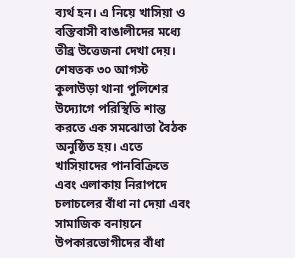ব্যর্থ হন। এ নিয়ে খাসিয়া ও বস্তিবাসী বাঙালীদের মধ্যে তীব্র উত্তেজনা দেখা দেয়। শেষতক ৩০ আগস্ট কুলাউড়া থানা পুলিশের উদ্যোগে পরিস্থিতি শান্ত করতে এক সমঝোতা বৈঠক অনুষ্ঠিত হয়। এতে খাসিয়াদের পানবিক্রিতে এবং এলাকায় নিরাপদে চলাচলের বাঁধা না দেয়া এবং সামাজিক বনায়নে উপকারভোগীদের বাঁধা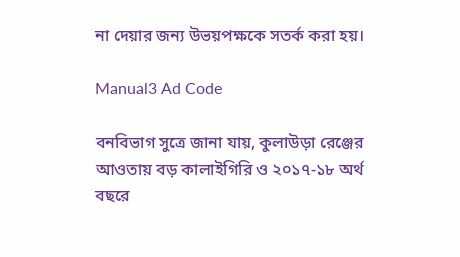না দেয়ার জন্য উভয়পক্ষকে সতর্ক করা হয়।

Manual3 Ad Code

বনবিভাগ সুত্রে জানা যায়, কুলাউড়া রেঞ্জের আওতায় বড় কালাইগিরি ও ২০১৭-১৮ অর্থ বছরে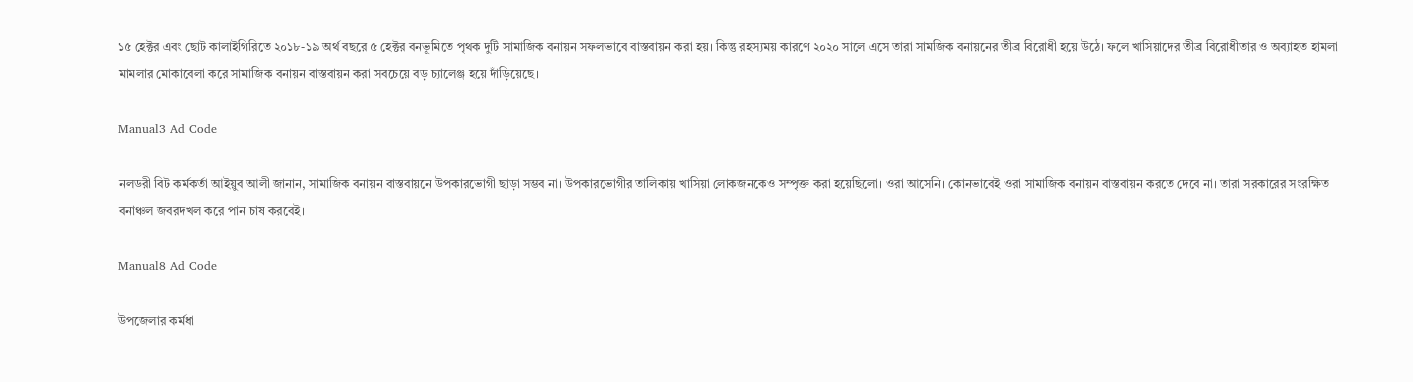১৫ হেক্টর এবং ছোট কালাইগিরিতে ২০১৮-১৯ অর্থ বছরে ৫ হেক্টর বনভূমিতে পৃথক দুটি সামাজিক বনায়ন সফলভাবে বাস্তবায়ন করা হয়। কিন্তু রহস্যময় কারণে ২০২০ সালে এসে তারা সামজিক বনায়নের তীব্র বিরোধী হয়ে উঠে। ফলে খাসিয়াদের তীব্র বিরোধীতার ও অব্যাহত হামলা মামলার মোকাবেলা করে সামাজিক বনায়ন বাস্তবায়ন করা সবচেয়ে বড় চ্যালেঞ্জ হয়ে দাঁড়িয়েছে।

Manual3 Ad Code

নলডরী বিট কর্মকর্তা আইয়ুব আলী জানান, সামাজিক বনায়ন বাস্তবায়নে উপকারভোগী ছাড়া সম্ভব না। উপকারভোগীর তালিকায় খাসিয়া লোকজনকেও সম্পৃক্ত করা হয়েছিলো। ওরা আসেনি। কোনভাবেই ওরা সামাজিক বনায়ন বাস্তবায়ন করতে দেবে না। তারা সরকারের সংরক্ষিত বনাঞ্চল জবরদখল করে পান চাষ করবেই।

Manual8 Ad Code

উপজেলার কর্মধা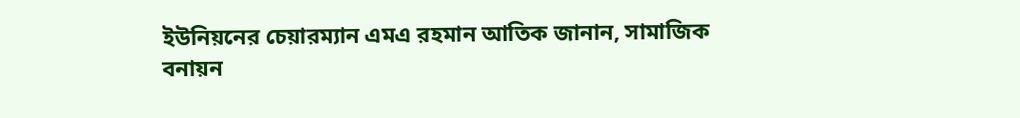ইউনিয়নের চেয়ারম্যান এমএ রহমান আতিক জানান, সামাজিক বনায়ন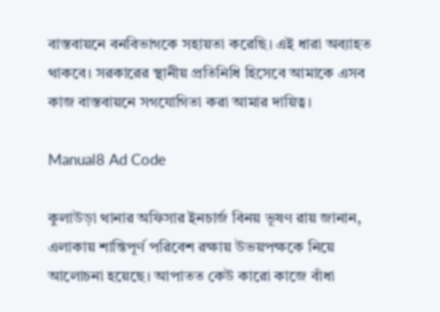বাস্তবায়নে বনবিভাগকে সহায়তা করেছি। এই ধারা অব্যাহত থাকবে। সরকারের স্থানীয় প্রতিনিধি হিসেবে আমাকে এসব কাজ বাস্তবায়নে সগযোগিতা করা আমার দায়িত্ব।

Manual8 Ad Code

কুলাউড়া থানার অফিসার ইনচার্জ বিনয় ভূষণ রায় জানান, এলাকায় শান্তিপূর্ণ পরিবেশ রক্ষায় উভয়পক্ষকে নিয়ে আলোচনা হয়েছে। আপাতত কেউ কারো কাজে বাঁধা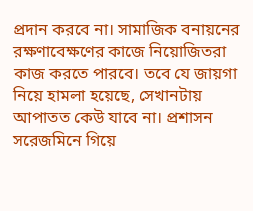প্রদান করবে না। সামাজিক বনায়নের রক্ষণাবেক্ষণের কাজে নিয়োজিতরা কাজ করতে পারবে। তবে যে জায়গা নিয়ে হামলা হয়েছে, সেখানটায় আপাতত কেউ যাবে না। প্রশাসন সরেজমিনে গিয়ে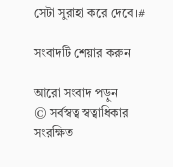সেটা সুরাহা করে দেবে।#

সংবাদটি শেয়ার করুন

আরো সংবাদ পড়ুন
© সর্বস্বত্ব স্বত্বাধিকার সংরক্ষিত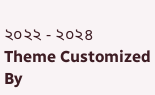২০২২ - ২০২৪
Theme Customized By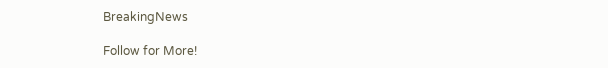BreakingNews

Follow for More!